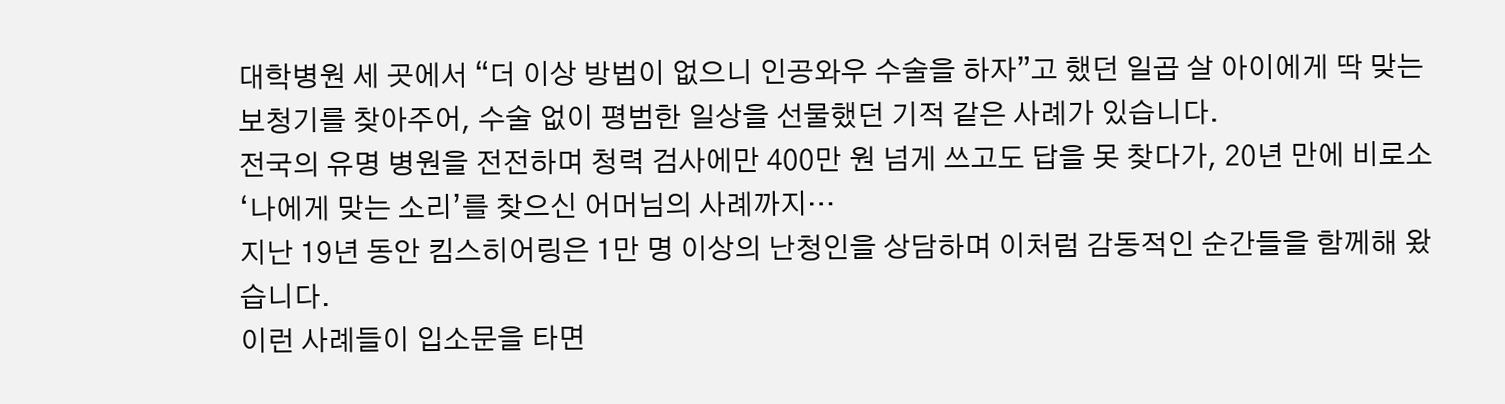대학병원 세 곳에서 “더 이상 방법이 없으니 인공와우 수술을 하자”고 했던 일곱 살 아이에게 딱 맞는 보청기를 찾아주어, 수술 없이 평범한 일상을 선물했던 기적 같은 사례가 있습니다.
전국의 유명 병원을 전전하며 청력 검사에만 400만 원 넘게 쓰고도 답을 못 찾다가, 20년 만에 비로소 ‘나에게 맞는 소리’를 찾으신 어머님의 사례까지…
지난 19년 동안 킴스히어링은 1만 명 이상의 난청인을 상담하며 이처럼 감동적인 순간들을 함께해 왔습니다.
이런 사례들이 입소문을 타면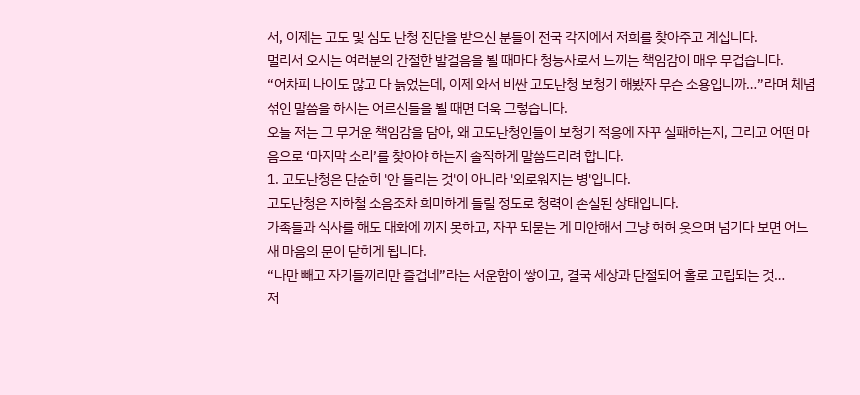서, 이제는 고도 및 심도 난청 진단을 받으신 분들이 전국 각지에서 저희를 찾아주고 계십니다.
멀리서 오시는 여러분의 간절한 발걸음을 뵐 때마다 청능사로서 느끼는 책임감이 매우 무겁습니다.
“어차피 나이도 많고 다 늙었는데, 이제 와서 비싼 고도난청 보청기 해봤자 무슨 소용입니까…”라며 체념 섞인 말씀을 하시는 어르신들을 뵐 때면 더욱 그렇습니다.
오늘 저는 그 무거운 책임감을 담아, 왜 고도난청인들이 보청기 적응에 자꾸 실패하는지, 그리고 어떤 마음으로 ‘마지막 소리’를 찾아야 하는지 솔직하게 말씀드리려 합니다.
1. 고도난청은 단순히 '안 들리는 것'이 아니라 '외로워지는 병'입니다.
고도난청은 지하철 소음조차 희미하게 들릴 정도로 청력이 손실된 상태입니다.
가족들과 식사를 해도 대화에 끼지 못하고, 자꾸 되묻는 게 미안해서 그냥 허허 웃으며 넘기다 보면 어느새 마음의 문이 닫히게 됩니다.
“나만 빼고 자기들끼리만 즐겁네”라는 서운함이 쌓이고, 결국 세상과 단절되어 홀로 고립되는 것…
저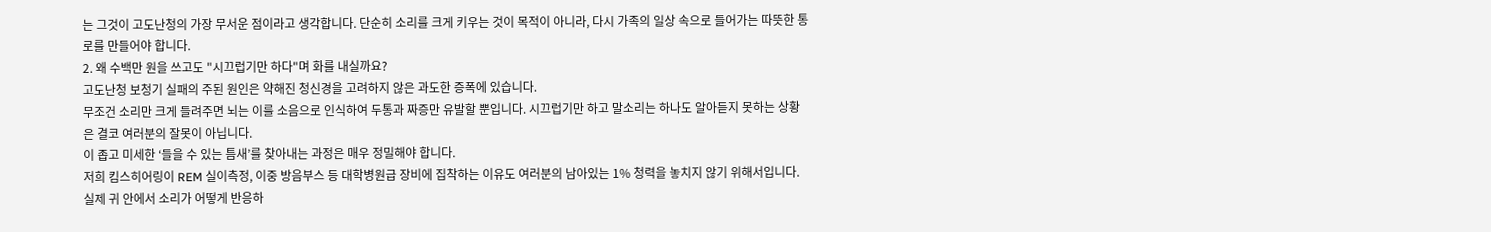는 그것이 고도난청의 가장 무서운 점이라고 생각합니다. 단순히 소리를 크게 키우는 것이 목적이 아니라, 다시 가족의 일상 속으로 들어가는 따뜻한 통로를 만들어야 합니다.
2. 왜 수백만 원을 쓰고도 "시끄럽기만 하다"며 화를 내실까요?
고도난청 보청기 실패의 주된 원인은 약해진 청신경을 고려하지 않은 과도한 증폭에 있습니다.
무조건 소리만 크게 들려주면 뇌는 이를 소음으로 인식하여 두통과 짜증만 유발할 뿐입니다. 시끄럽기만 하고 말소리는 하나도 알아듣지 못하는 상황은 결코 여러분의 잘못이 아닙니다.
이 좁고 미세한 ‘들을 수 있는 틈새’를 찾아내는 과정은 매우 정밀해야 합니다.
저희 킴스히어링이 REM 실이측정, 이중 방음부스 등 대학병원급 장비에 집착하는 이유도 여러분의 남아있는 1% 청력을 놓치지 않기 위해서입니다.
실제 귀 안에서 소리가 어떻게 반응하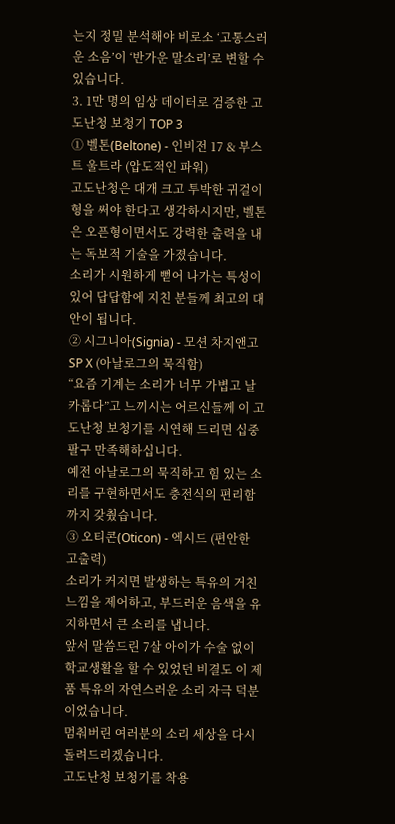는지 정밀 분석해야 비로소 ‘고통스러운 소음’이 ‘반가운 말소리’로 변할 수 있습니다.
3. 1만 명의 임상 데이터로 검증한 고도난청 보청기 TOP 3
① 벨톤(Beltone) - 인비전 17 & 부스트 울트라 (압도적인 파워)
고도난청은 대개 크고 투박한 귀걸이형을 써야 한다고 생각하시지만, 벨톤은 오픈형이면서도 강력한 출력을 내는 독보적 기술을 가졌습니다.
소리가 시원하게 뻗어 나가는 특성이 있어 답답함에 지친 분들께 최고의 대안이 됩니다.
② 시그니아(Signia) - 모션 차지앤고 SP X (아날로그의 묵직함)
“요즘 기계는 소리가 너무 가볍고 날카롭다”고 느끼시는 어르신들께 이 고도난청 보청기를 시연해 드리면 십중팔구 만족해하십니다.
예전 아날로그의 묵직하고 힘 있는 소리를 구현하면서도 충전식의 편리함까지 갖췄습니다.
③ 오티콘(Oticon) - 엑시드 (편안한 고출력)
소리가 커지면 발생하는 특유의 거친 느낌을 제어하고, 부드러운 음색을 유지하면서 큰 소리를 냅니다.
앞서 말씀드린 7살 아이가 수술 없이 학교생활을 할 수 있었던 비결도 이 제품 특유의 자연스러운 소리 자극 덕분이었습니다.
멈춰버린 여러분의 소리 세상을 다시 돌려드리겠습니다.
고도난청 보청기를 착용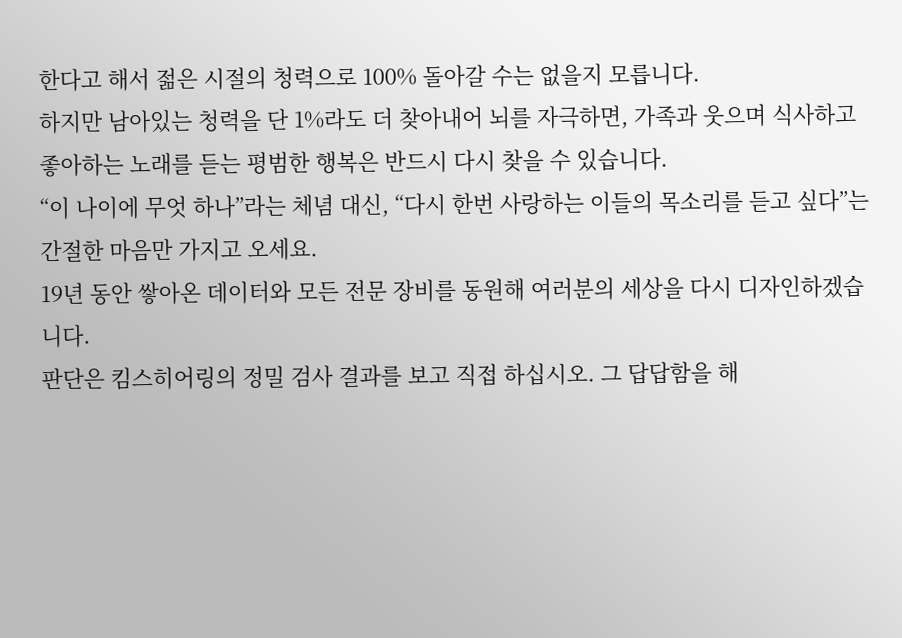한다고 해서 젊은 시절의 청력으로 100% 돌아갈 수는 없을지 모릅니다.
하지만 남아있는 청력을 단 1%라도 더 찾아내어 뇌를 자극하면, 가족과 웃으며 식사하고 좋아하는 노래를 듣는 평범한 행복은 반드시 다시 찾을 수 있습니다.
“이 나이에 무엇 하나”라는 체념 대신, “다시 한번 사랑하는 이들의 목소리를 듣고 싶다”는 간절한 마음만 가지고 오세요.
19년 동안 쌓아온 데이터와 모든 전문 장비를 동원해 여러분의 세상을 다시 디자인하겠습니다.
판단은 킴스히어링의 정밀 검사 결과를 보고 직접 하십시오. 그 답답함을 해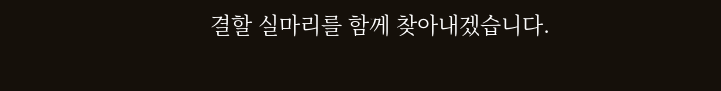결할 실마리를 함께 찾아내겠습니다.